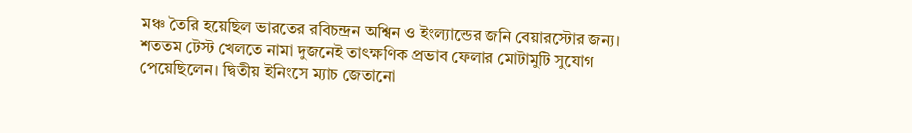মঞ্চ তৈরি হয়েছিল ভারতের রবিচন্দ্রন অশ্বিন ও ইংল্যান্ডের জনি বেয়ারস্টোর জন্য। শততম টেস্ট খেলতে নামা দুজনেই তাৎক্ষণিক প্রভাব ফেলার মোটামুটি সুযোগ পেয়েছিলেন। দ্বিতীয় ইনিংসে ম্যাচ জেতানো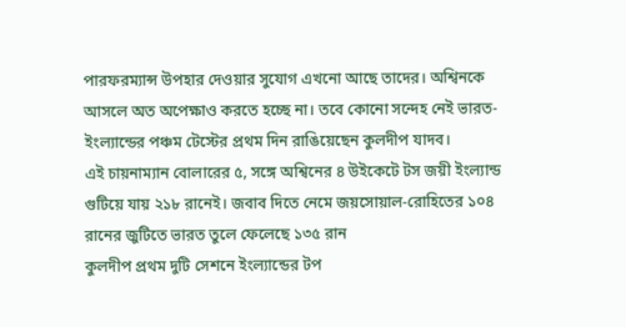পারফরম্যান্স উপহার দেওয়ার সুযোগ এখনো আছে তাদের। অশ্বিনকে আসলে অত অপেক্ষাও করতে হচ্ছে না। তবে কোনো সন্দেহ নেই ভারত-ইংল্যান্ডের পঞ্চম টেস্টের প্রথম দিন রাঙিয়েছেন কুলদীপ যাদব।
এই চায়নাম্যান বোলারের ৫, সঙ্গে অশ্বিনের ৪ উইকেটে টস জয়ী ইংল্যান্ড গুটিয়ে যায় ২১৮ রানেই। জবাব দিতে নেমে জয়সোয়াল-রোহিতের ১০৪ রানের জুটিতে ভারত তুলে ফেলেছে ১৩৫ রান
কুলদীপ প্রথম দুটি সেশনে ইংল্যান্ডের টপ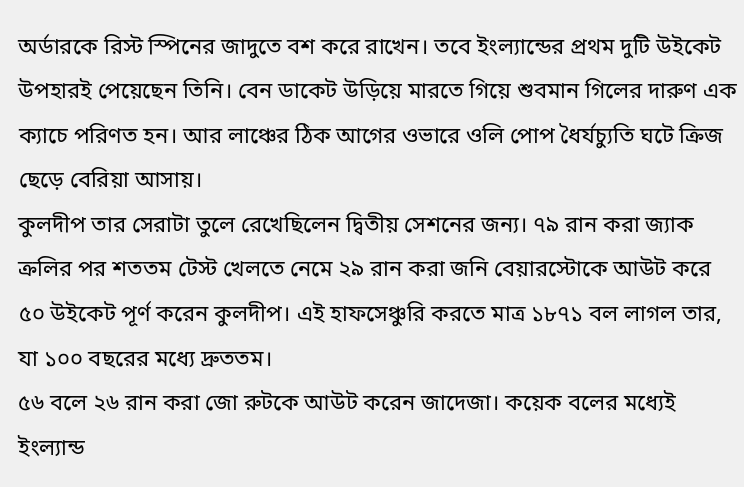অর্ডারকে রিস্ট স্পিনের জাদুতে বশ করে রাখেন। তবে ইংল্যান্ডের প্রথম দুটি উইকেট উপহারই পেয়েছেন তিনি। বেন ডাকেট উড়িয়ে মারতে গিয়ে শুবমান গিলের দারুণ এক ক্যাচে পরিণত হন। আর লাঞ্চের ঠিক আগের ওভারে ওলি পোপ ধৈর্যচ্যুতি ঘটে ক্রিজ ছেড়ে বেরিয়া আসায়।
কুলদীপ তার সেরাটা তুলে রেখেছিলেন দ্বিতীয় সেশনের জন্য। ৭৯ রান করা জ্যাক ক্রলির পর শততম টেস্ট খেলতে নেমে ২৯ রান করা জনি বেয়ারস্টোকে আউট করে ৫০ উইকেট পূর্ণ করেন কুলদীপ। এই হাফসেঞ্চুরি করতে মাত্র ১৮৭১ বল লাগল তার, যা ১০০ বছরের মধ্যে দ্রুততম।
৫৬ বলে ২৬ রান করা জো রুটকে আউট করেন জাদেজা। কয়েক বলের মধ্যেই ইংল্যান্ড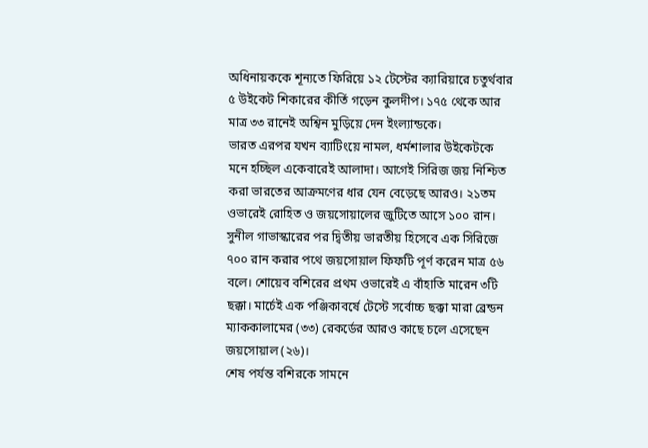অধিনায়ককে শূন্যতে ফিরিয়ে ১২ টেস্টের ক্যারিয়ারে চতুর্থবার ৫ উইকেট শিকারের কীর্তি গড়েন কুলদীপ। ১৭৫ থেকে আর মাত্র ৩৩ রানেই অশ্বিন মুড়িয়ে দেন ইংল্যান্ডকে।
ভারত এরপর যখন ব্যাটিংয়ে নামল, ধর্মশালার উইকেটকে মনে হচ্ছিল একেবারেই আলাদা। আগেই সিরিজ জয় নিশ্চিত করা ভারতের আক্রমণের ধার যেন বেড়েছে আরও। ২১তম ওভারেই রোহিত ও জয়সোয়ালের জুটিতে আসে ১০০ রান। সুনীল গাভাস্কারের পর দ্বিতীয় ভারতীয় হিসেবে এক সিরিজে ৭০০ রান করার পথে জয়সোয়াল ফিফটি পূর্ণ করেন মাত্র ৫৬ বলে। শোয়েব বশিরের প্রথম ওভারেই এ বাঁহাতি মারেন ৩টি ছক্কা। মার্চেই এক পঞ্জিকাবর্ষে টেস্টে সর্বোচ্চ ছক্কা মারা ব্রেন্ডন ম্যাককালামের (৩৩) রেকর্ডের আরও কাছে চলে এসেছেন জয়সোয়াল (২৬)।
শেষ পর্যন্ত বশিরকে সামনে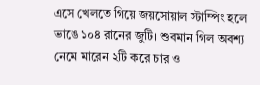এসে খেলতে গিয়ে জয়সোয়াল স্টাম্পিং হলে ভাঙে ১০৪ রানের জুটি। শুবমান গিল অবশ্য নেমে মারেন ২টি করে চার ও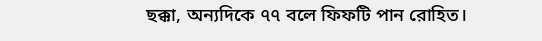ছক্কা, অন্যদিকে ৭৭ বলে ফিফটি পান রোহিত।